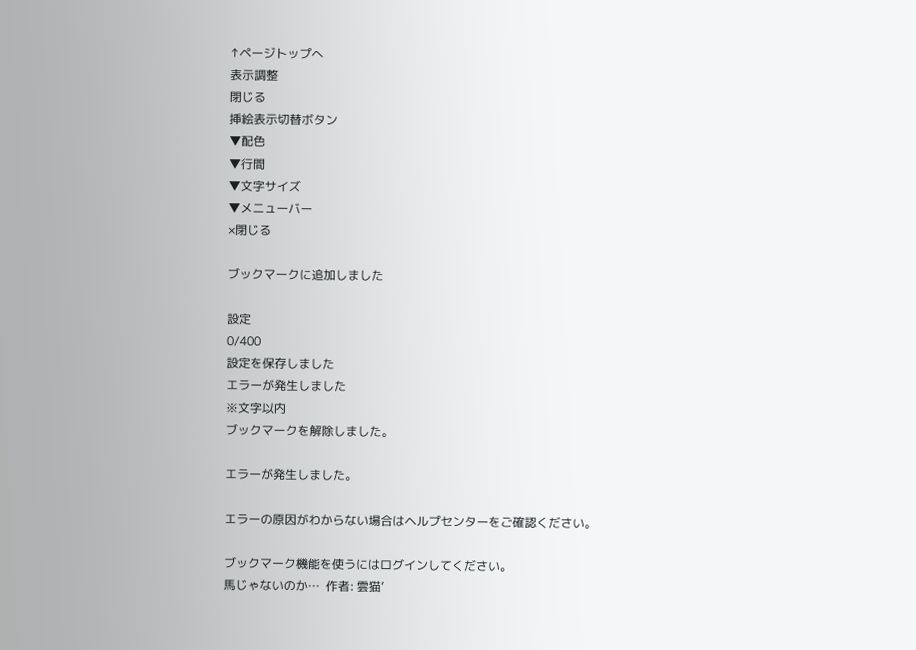↑ページトップへ
表示調整
閉じる
挿絵表示切替ボタン
▼配色
▼行間
▼文字サイズ
▼メニューバー
×閉じる

ブックマークに追加しました

設定
0/400
設定を保存しました
エラーが発生しました
※文字以内
ブックマークを解除しました。

エラーが発生しました。

エラーの原因がわからない場合はヘルプセンターをご確認ください。

ブックマーク機能を使うにはログインしてください。
馬じゃないのか…  作者: 雲猫’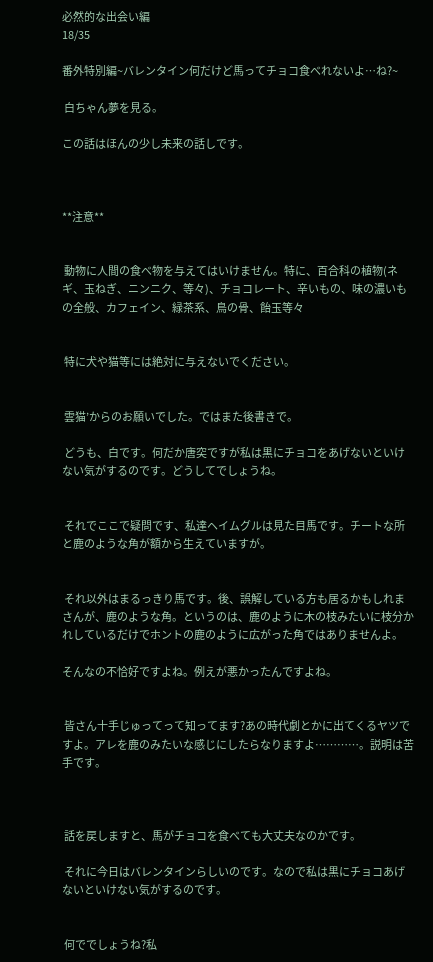必然的な出会い編
18/35

番外特別編~バレンタイン何だけど馬ってチョコ食べれないよ…ね?~

 白ちゃん夢を見る。

この話はほんの少し未来の話しです。



**注意**


 動物に人間の食べ物を与えてはいけません。特に、百合科の植物(ネギ、玉ねぎ、ニンニク、等々)、チョコレート、辛いもの、味の濃いもの全般、カフェイン、緑茶系、鳥の骨、飴玉等々


 特に犬や猫等には絶対に与えないでください。


 雲猫’からのお願いでした。ではまた後書きで。

 どうも、白です。何だか唐突ですが私は黒にチョコをあげないといけない気がするのです。どうしてでしょうね。


 それでここで疑問です、私達ヘイムグルは見た目馬です。チートな所と鹿のような角が額から生えていますが。


 それ以外はまるっきり馬です。後、誤解している方も居るかもしれまさんが、鹿のような角。というのは、鹿のように木の枝みたいに枝分かれしているだけでホントの鹿のように広がった角ではありませんよ。

そんなの不恰好ですよね。例えが悪かったんですよね。


 皆さん十手じゅってって知ってます?あの時代劇とかに出てくるヤツですよ。アレを鹿のみたいな感じにしたらなりますよ…………。説明は苦手です。



 話を戻しますと、馬がチョコを食べても大丈夫なのかです。

 それに今日はバレンタインらしいのです。なので私は黒にチョコあげないといけない気がするのです。


 何ででしょうね?私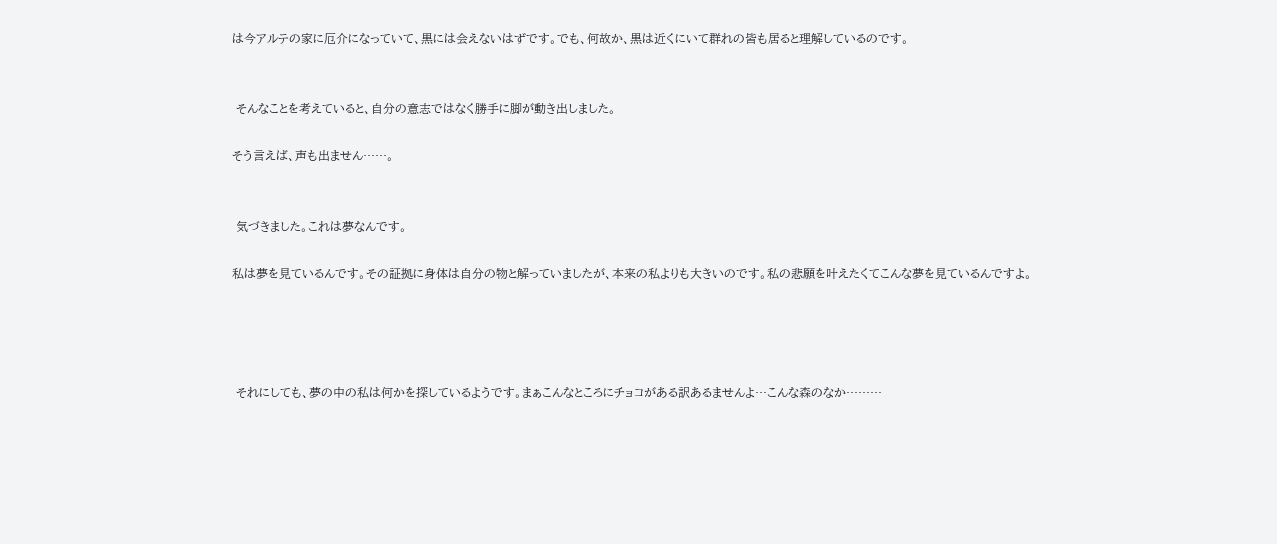は今アルテの家に厄介になっていて、黒には会えないはずです。でも、何故か、黒は近くにいて群れの皆も居ると理解しているのです。


 そんなことを考えていると、自分の意志ではなく勝手に脚が動き出しました。

そう言えば、声も出ません……。


 気づきました。これは夢なんです。

私は夢を見ているんです。その証拠に身体は自分の物と解っていましたが、本来の私よりも大きいのです。私の悲願を叶えたくてこんな夢を見ているんですよ。




 それにしても、夢の中の私は何かを探しているようです。まぁこんなところにチョコがある訳あるませんよ…こんな森のなか………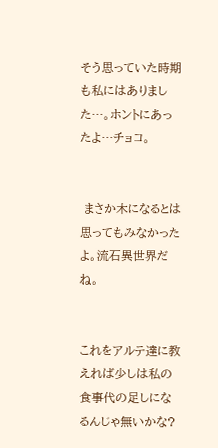そう思っていた時期も私にはありました…。ホントにあったよ…チョコ。


 まさか木になるとは思ってもみなかったよ。流石異世界だね。


これをアルテ達に教えれば少しは私の食事代の足しになるんじゃ無いかな?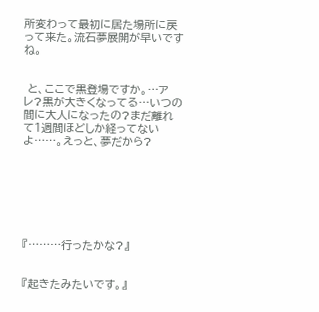所変わって最初に居た場所に戻って来た。流石夢展開が早いですね。


 と、ここで黒登場ですか。…アレ?黒が大きくなってる…いつの間に大人になったの?まだ離れて1週間ほどしか経ってないよ……。えっと、夢だから?







『………行ったかな?』


『起きたみたいです。』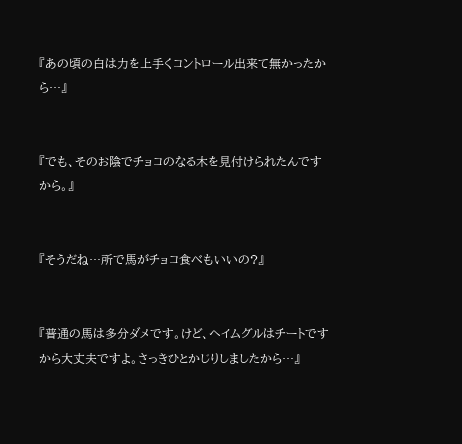『あの頃の白は力を上手くコントロール出来て無かったから…』


『でも、そのお陰でチョコのなる木を見付けられたんですから。』


『そうだね…所で馬がチョコ食べもいいの?』


『普通の馬は多分ダメです。けど、ヘイムグルはチートですから大丈夫ですよ。さっきひとかじりしましたから…』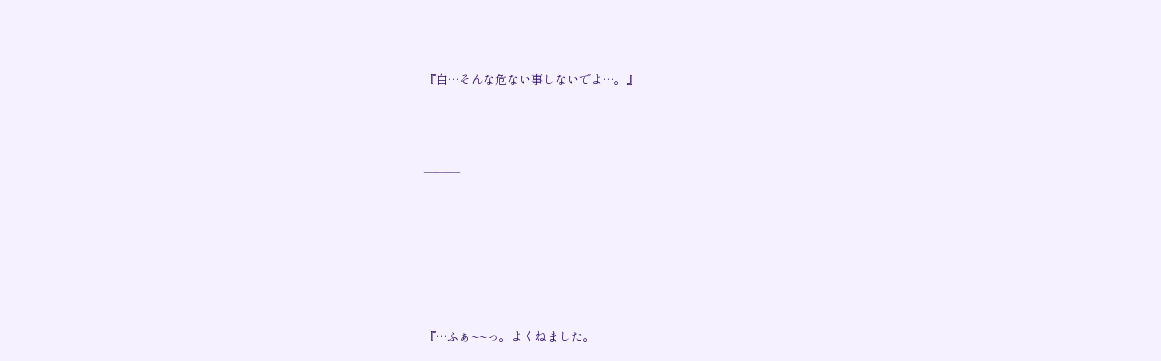『白…そんな危ない事しないでよ…。』



―――






『…ふぁ~~っ。よくねました。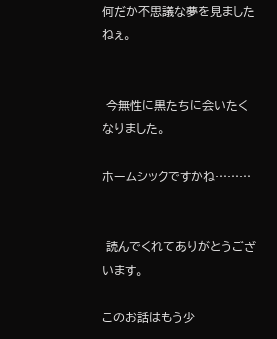何だか不思議な夢を見ましたねぇ。


 今無性に黒たちに会いたくなりました。

ホームシックですかね………


 読んでくれてありがとうございます。

このお話はもう少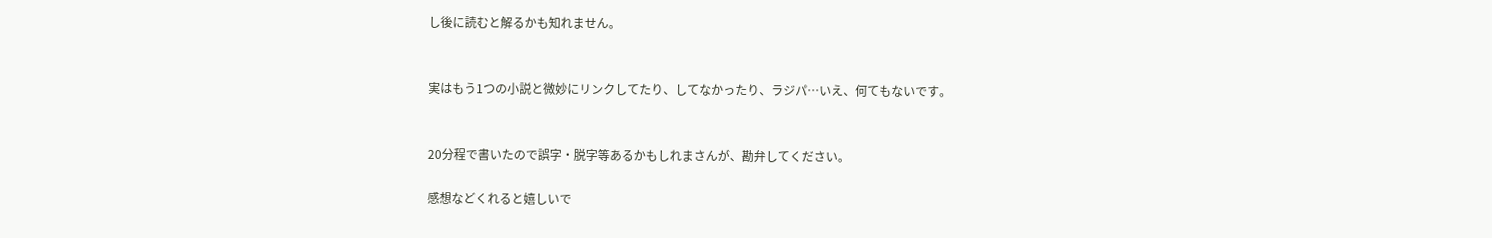し後に読むと解るかも知れません。


実はもう1つの小説と微妙にリンクしてたり、してなかったり、ラジパ…いえ、何てもないです。


20分程で書いたので誤字・脱字等あるかもしれまさんが、勘弁してください。

感想などくれると嬉しいで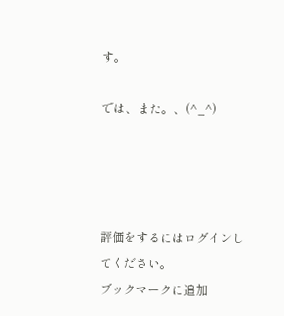す。

では、また。、(^_^)




評価をするにはログインしてください。
ブックマークに追加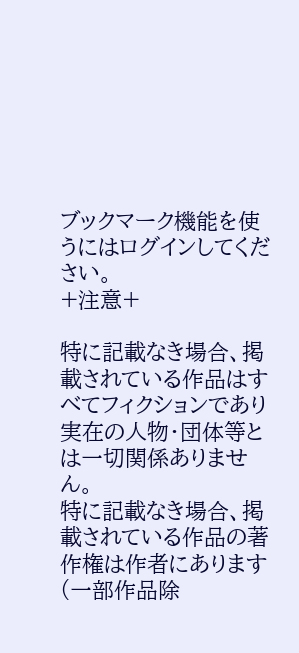ブックマーク機能を使うにはログインしてください。
+注意+

特に記載なき場合、掲載されている作品はすべてフィクションであり実在の人物・団体等とは一切関係ありません。
特に記載なき場合、掲載されている作品の著作権は作者にあります(一部作品除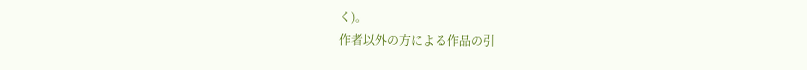く)。
作者以外の方による作品の引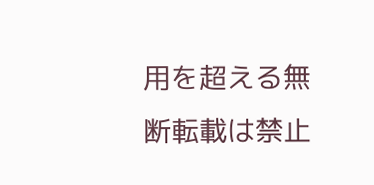用を超える無断転載は禁止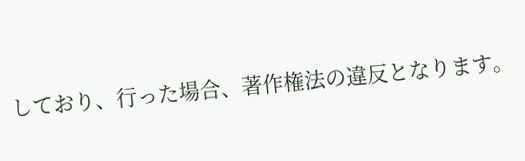しており、行った場合、著作権法の違反となります。